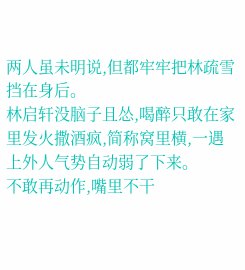两人虽未明说,但都牢牢把林疏雪挡在身后。
林启轩没脑子且怂,喝醉只敢在家里发火撒酒疯,简称窝里横,一遇上外人气势自动弱了下来。
不敢再动作,嘴里不干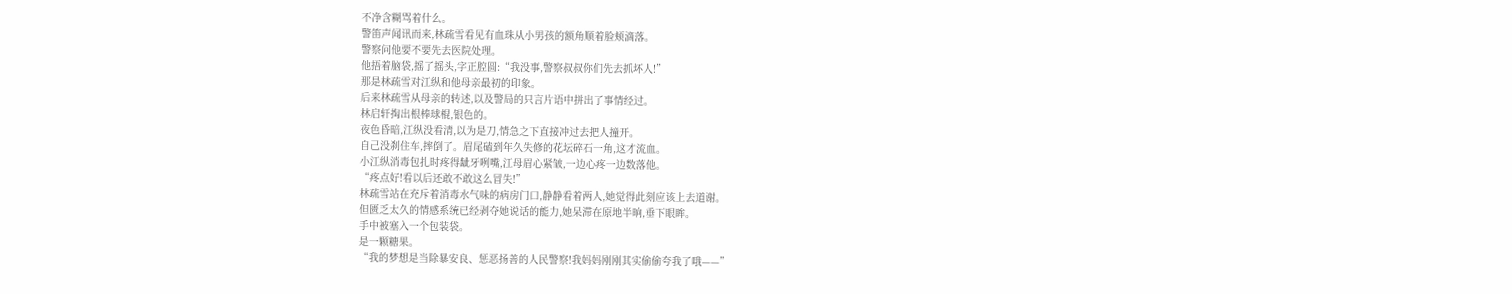不净含糊骂着什么。
警笛声闻讯而来,林疏雪看见有血珠从小男孩的额角顺着脸颊滴落。
警察问他要不要先去医院处理。
他捂着脑袋,摇了摇头,字正腔圆:“我没事,警察叔叔你们先去抓坏人!”
那是林疏雪对江纵和他母亲最初的印象。
后来林疏雪从母亲的转述,以及警局的只言片语中拼出了事情经过。
林启轩掏出根棒球棍,银色的。
夜色昏暗,江纵没看清,以为是刀,情急之下直接冲过去把人撞开。
自己没刹住车,摔倒了。眉尾磕到年久失修的花坛碎石一角,这才流血。
小江纵消毒包扎时疼得龇牙咧嘴,江母眉心紧皱,一边心疼一边数落他。
“疼点好!看以后还敢不敢这么冒失!”
林疏雪站在充斥着消毒水气味的病房门口,静静看着两人,她觉得此刻应该上去道谢。
但匮乏太久的情感系统已经剥夺她说话的能力,她呆滞在原地半晌,垂下眼眸。
手中被塞入一个包装袋。
是一颗糖果。
“我的梦想是当除暴安良、惩恶扬善的人民警察!我妈妈刚刚其实偷偷夸我了哦——”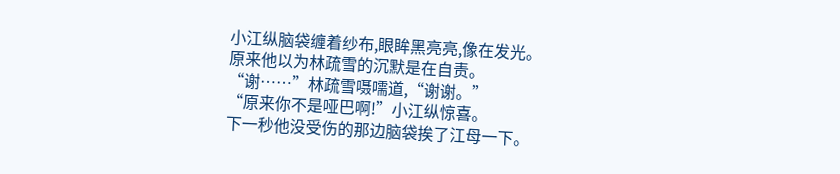小江纵脑袋缠着纱布,眼眸黑亮亮,像在发光。
原来他以为林疏雪的沉默是在自责。
“谢……”林疏雪嗫嚅道,“谢谢。”
“原来你不是哑巴啊!”小江纵惊喜。
下一秒他没受伤的那边脑袋挨了江母一下。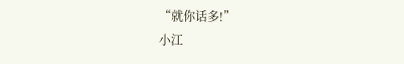“就你话多!”
小江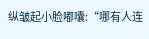纵皱起小脸嘟囔:“哪有人连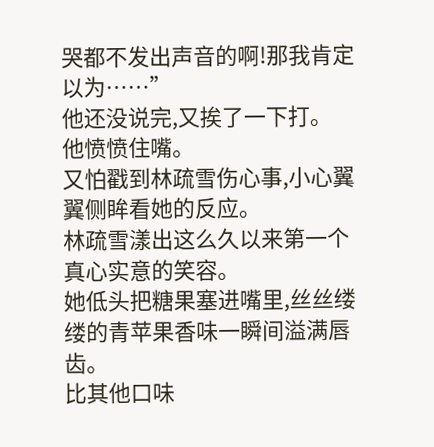哭都不发出声音的啊!那我肯定以为……”
他还没说完,又挨了一下打。
他愤愤住嘴。
又怕戳到林疏雪伤心事,小心翼翼侧眸看她的反应。
林疏雪漾出这么久以来第一个真心实意的笑容。
她低头把糖果塞进嘴里,丝丝缕缕的青苹果香味一瞬间溢满唇齿。
比其他口味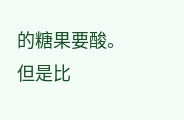的糖果要酸。
但是比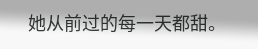她从前过的每一天都甜。